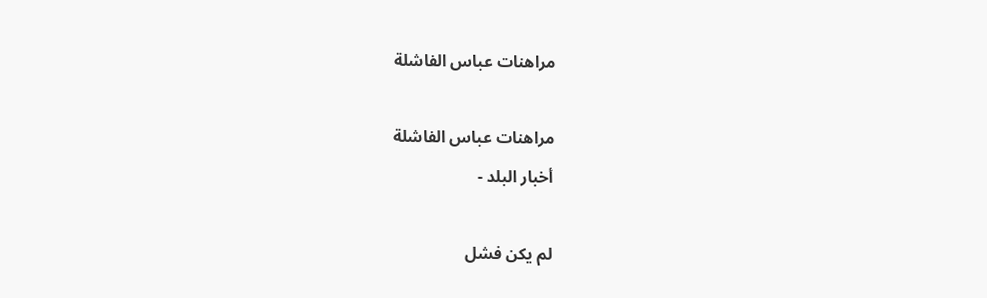مراهنات عباس الفاشلة

مراهنات عباس الفاشلة
أخبار البلد -

لم يكن فشل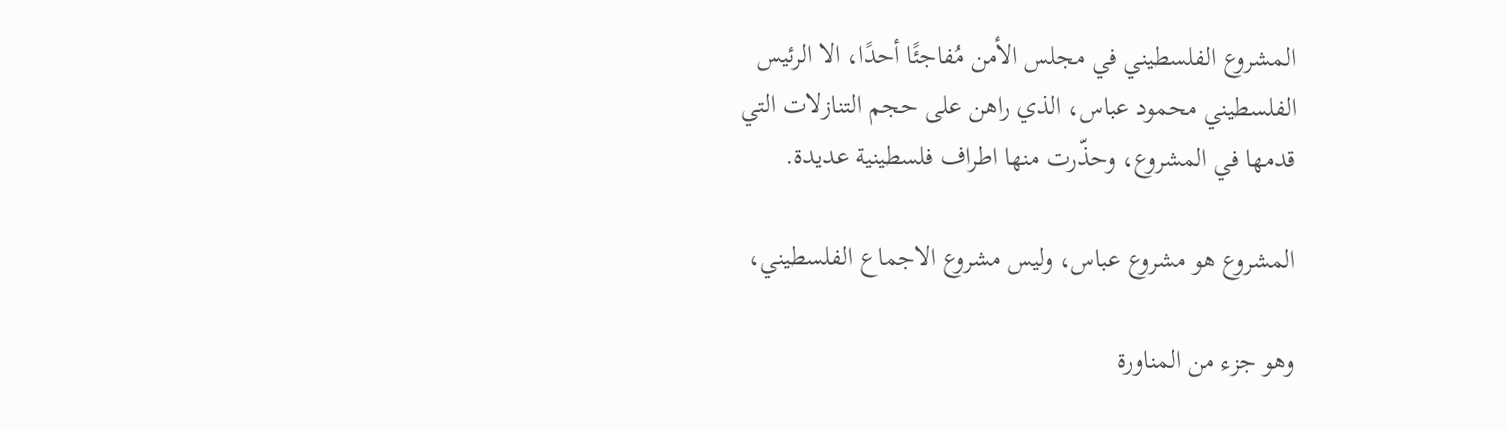المشروع الفلسطيني في مجلس الأمن مُفاجئًا أحدًا، الا الرئيس الفلسطيني محمود عباس، الذي راهن على حجم التنازلات التي قدمها في المشروع، وحذّرت منها اطراف فلسطينية عديدة.

المشروع هو مشروع عباس، وليس مشروع الاجماع الفلسطيني،

وهو جزء من المناورة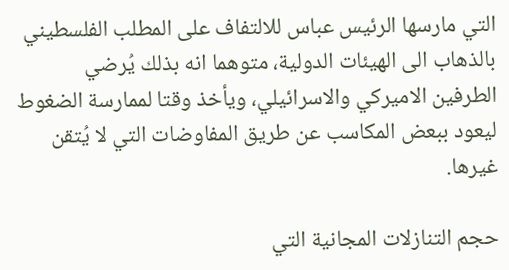التي مارسها الرئيس عباس للالتفاف على المطلب الفلسطيني بالذهاب الى الهيئات الدولية، متوهما انه بذلك يُرضي الطرفين الاميركي والاسرائيلي، ويأخذ وقتا لممارسة الضغوط ليعود ببعض المكاسب عن طريق المفاوضات التي لا يُتقن غيرها.

حجم التنازلات المجانية التي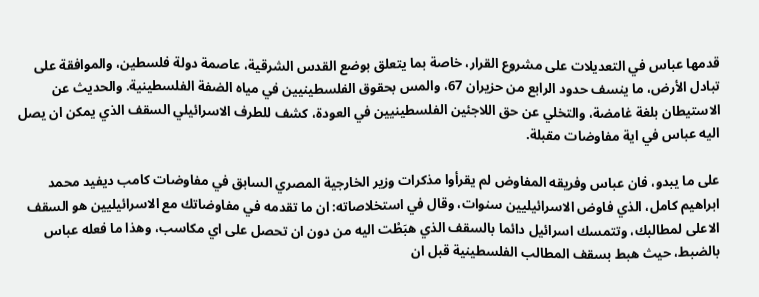قدمها عباس في التعديلات على مشروع القرار، خاصة بما يتعلق بوضع القدس الشرقية، عاصمة دولة فلسطين، والموافقة على تبادل الأرض، ما ينسف حدود الرابع من حزيران 67، والمس بحقوق الفلسطينيين في مياه الضفة الفلسطينية. والحديث عن الاستيطان بلغة غامضة، والتخلي عن حق اللاجئين الفلسطينيين في العودة، كشف للطرف الاسرائيلي السقف الذي يمكن ان يصل اليه عباس في اية مفاوضات مقبلة.

على ما يبدو، فان عباس وفريقه المفاوض لم يقرأوا مذكرات وزير الخارجية المصري السابق في مفاوضات كامب ديفيد محمد ابراهيم كامل، الذي فاوض الاسرائيليين سنوات، وقال في استخلاصاته: ان ما تقدمه في مفاوضاتك مع الاسرائيليين هو السقف الاعلى لمطالبك، وتتمسك اسرائيل دائما بالسقف الذي هبَطْت اليه من دون ان تحصل على اي مكاسب، وهذا ما فعله عباس بالضبط، حيث هبط بسقف المطالب الفلسطينية قبل ان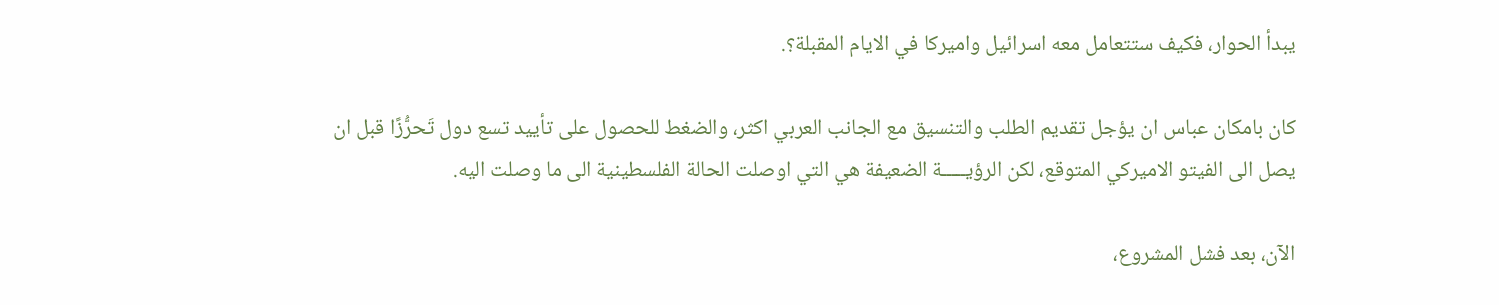يبدأ الحوار، فكيف ستتعامل معه اسرائيل واميركا في الايام المقبلة؟.

كان بامكان عباس ان يؤجل تقديم الطلب والتنسيق مع الجانب العربي اكثر، والضغط للحصول على تأييد تسع دول تَحرُّزًا قبل ان يصل الى الفيتو الاميركي المتوقع، لكن الرؤيـــــة الضعيفة هي التي اوصلت الحالة الفلسطينية الى ما وصلت اليه.

الآن، بعد فشل المشروع،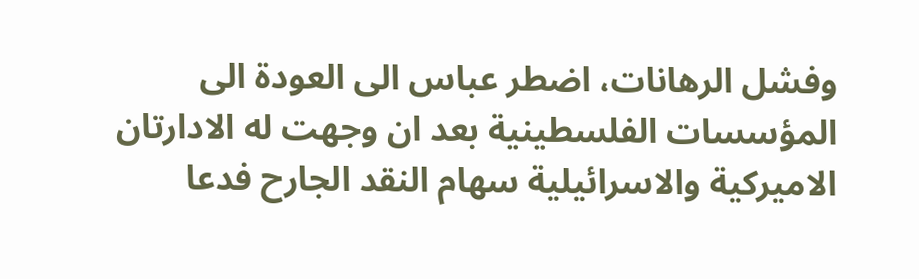وفشل الرهانات، اضطر عباس الى العودة الى المؤسسات الفلسطينية بعد ان وجهت له الادارتان الاميركية والاسرائيلية سهام النقد الجارح فدعا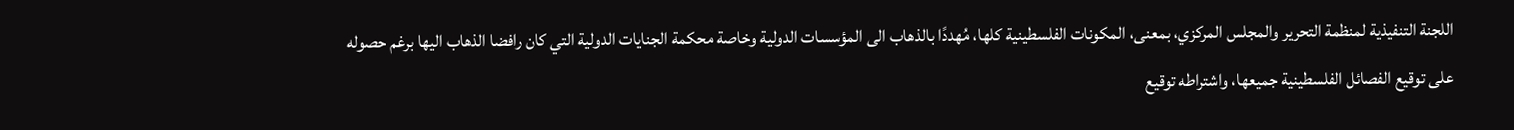اللجنة التنفيذية لمنظمة التحرير والمجلس المركزي، بمعنى، المكونات الفلسطينية كلها، مُهددًا بالذهاب الى المؤسسات الدولية وخاصة محكمة الجنايات الدولية التي كان رافضا الذهاب اليها برغم حصوله على توقيع الفصائل الفلسطينية جميعها، واشتراطه توقيع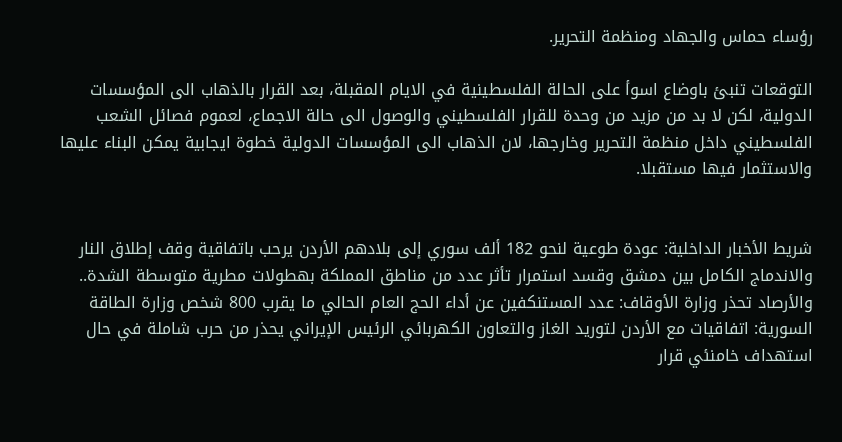رؤساء حماس والجهاد ومنظمة التحرير.

التوقعات تنبئ باوضاع اسوأ على الحالة الفلسطينية في الايام المقبلة، بعد القرار بالذهاب الى المؤسسات الدولية، لكن لا بد من مزيد من وحدة للقرار الفلسطيني والوصول الى حالة الاجماع، لعموم فصائل الشعب الفلسطيني داخل منظمة التحرير وخارجها، لان الذهاب الى المؤسسات الدولية خطوة ايجابية يمكن البناء عليها والاستثمار فيها مستقبلا.


شريط الأخبار الداخلية: عودة طوعية لنحو 182 ألف سوري إلى بلادهم الأردن يرحب باتفاقية وقف إطلاق النار والاندماج الكامل بين دمشق وقسد استمرار تأثر عدد من مناطق المملكة بهطولات مطرية متوسطة الشدة.. والأرصاد تحذر وزارة الأوقاف: عدد المستنكفين عن أداء الحج العام الحالي ما يقرب 800 شخص وزارة الطاقة السورية: اتفاقيات مع الأردن لتوريد الغاز والتعاون الكهربائي الرئيس الإيراني يحذر من حرب شاملة في حال استهداف خامنئي قرار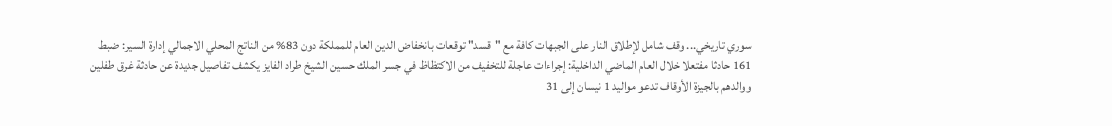سوري تاريخي... وقف شامل لإطلاق النار على الجبهات كافة مع "قسد" توقعات بانخفاض الدين العام للمملكة دون 83% من الناتج المحلي الاجمالي إدارة السير: ضبط 161 حادثا مفتعلا خلال العام الماضي الداخلية: إجراءات عاجلة للتخفيف من الاكتظاظ في جسر الملك حسين الشيخ طراد الفايز يكشف تفاصيل جديدة عن حادثة غرق طفلين ووالدهم بالجيزة الأوقاف تدعو مواليد 1 نيسان إلى 31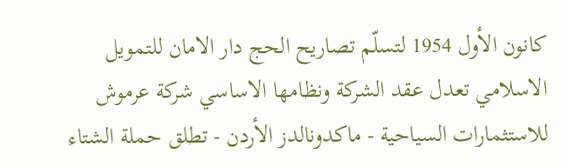كانون الأول 1954 لتسلّم تصاريح الحج دار الامان للتمويل الاسلامي تعدل عقد الشركة ونظامها الاساسي شركة عرموش للاستثمارات السياحية - ماكدونالدز الأردن - تطلق حملة الشتاء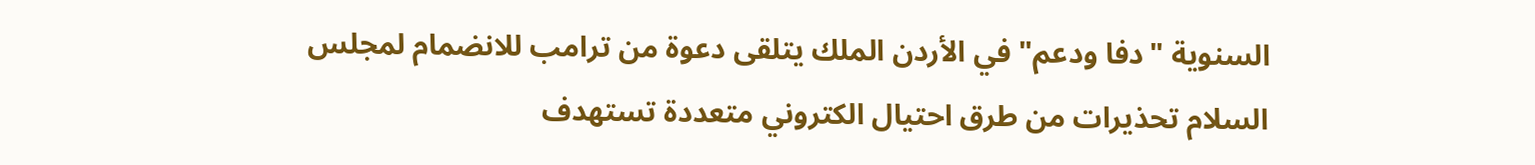السنوية "دفا ودعم" في الأردن الملك يتلقى دعوة من ترامب للانضمام لمجلس السلام تحذيرات من طرق احتيال الكتروني متعددة تستهدف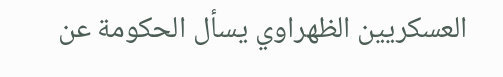العسكريين الظهراوي يسأل الحكومة عن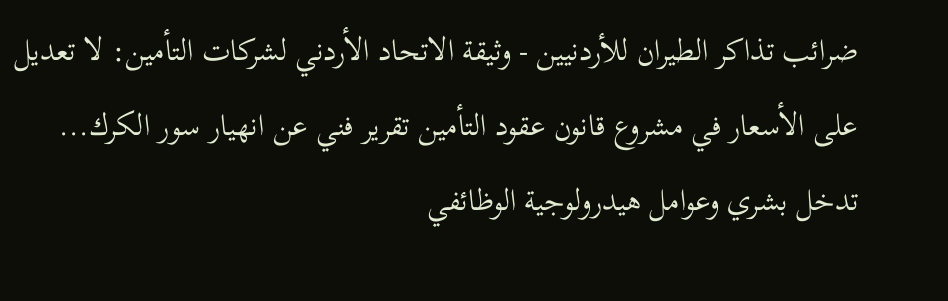ضرائب تذاكر الطيران للأردنيين - وثيقة الاتحاد الأردني لشركات التأمين: لا تعديل على الأسعار في مشروع قانون عقود التأمين تقرير فني عن انهيار سور الكرك... تدخل بشري وعوامل هيدرولوجية الوظائفي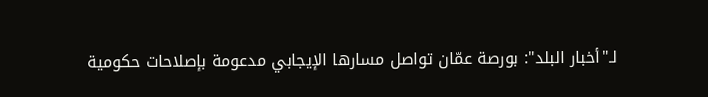لـ"أخبار البلد": بورصة عمّان تواصل مسارها الإيجابي مدعومة بإصلاحات حكومية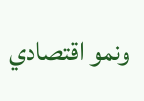ونمو اقتصادي